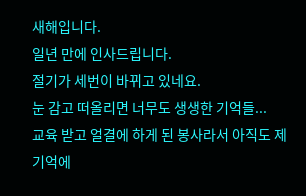새해입니다.
일년 만에 인사드립니다.
절기가 세번이 바뀌고 있네요.
눈 감고 떠올리면 너무도 생생한 기억들...
교육 받고 얼결에 하게 된 봉사라서 아직도 제 기억에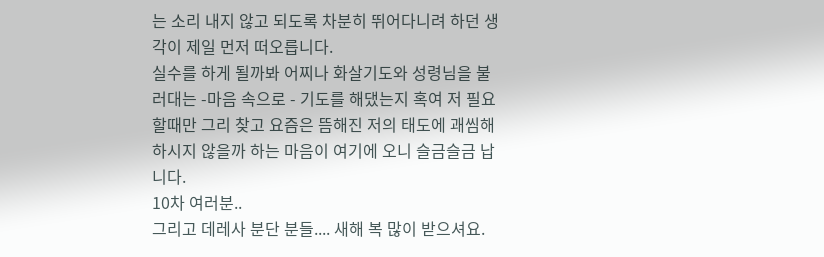는 소리 내지 않고 되도록 차분히 뛰어다니려 하던 생각이 제일 먼저 떠오릅니다.
실수를 하게 될까봐 어찌나 화살기도와 성령님을 불러대는 -마음 속으로 - 기도를 해댔는지 혹여 저 필요할때만 그리 찾고 요즘은 뜸해진 저의 태도에 괘씸해 하시지 않을까 하는 마음이 여기에 오니 슬금슬금 납니다.
10차 여러분..
그리고 데레사 분단 분들.... 새해 복 많이 받으셔요.